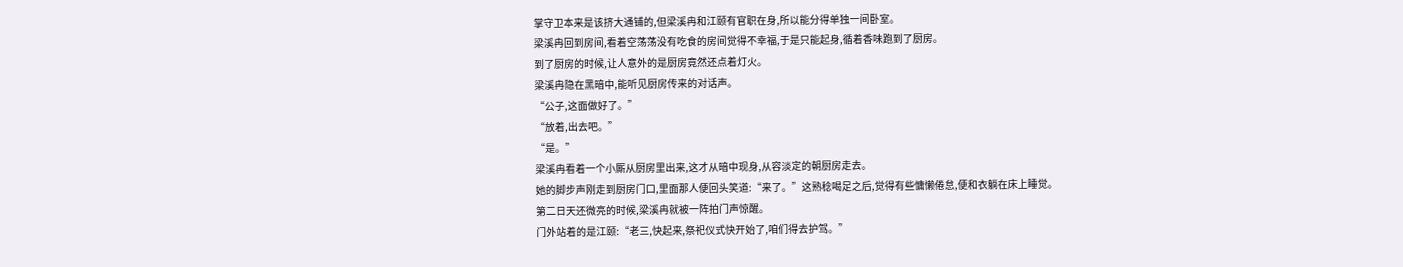掌守卫本来是该挤大通铺的,但梁溪冉和江颐有官职在身,所以能分得单独一间卧室。
梁溪冉回到房间,看着空荡荡没有吃食的房间觉得不幸福,于是只能起身,循着香味跑到了厨房。
到了厨房的时候,让人意外的是厨房竟然还点着灯火。
梁溪冉隐在黑暗中,能听见厨房传来的对话声。
“公子,这面做好了。”
“放着,出去吧。”
“是。”
梁溪冉看着一个小厮从厨房里出来,这才从暗中现身,从容淡定的朝厨房走去。
她的脚步声刚走到厨房门口,里面那人便回头笑道:“来了。”这熟稔喝足之后,觉得有些慵懒倦怠,便和衣躺在床上睡觉。
第二日天还微亮的时候,梁溪冉就被一阵拍门声惊醒。
门外站着的是江颐:“老三,快起来,祭祀仪式快开始了,咱们得去护驾。”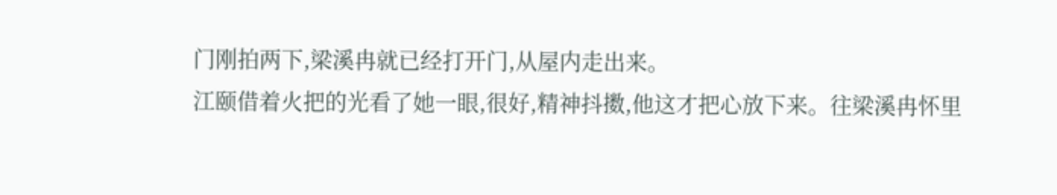门刚拍两下,梁溪冉就已经打开门,从屋内走出来。
江颐借着火把的光看了她一眼,很好,精神抖擞,他这才把心放下来。往梁溪冉怀里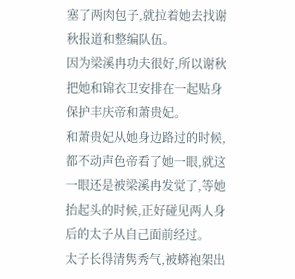塞了两肉包子,就拉着她去找谢秋报道和整编队伍。
因为梁溪冉功夫很好,所以谢秋把她和锦衣卫安排在一起贴身保护丰庆帝和萧贵妃。
和萧贵妃从她身边路过的时候,都不动声色帝看了她一眼,就这一眼还是被梁溪冉发觉了,等她抬起头的时候,正好碰见两人身后的太子从自己面前经过。
太子长得清隽秀气,被蟒袍架出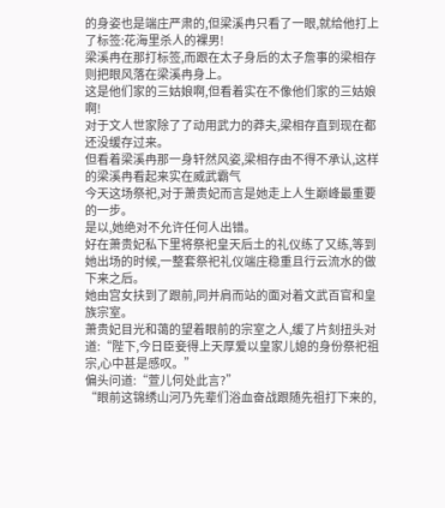的身姿也是端庄严肃的,但梁溪冉只看了一眼,就给他打上了标签:花海里杀人的裸男!
梁溪冉在那打标签,而跟在太子身后的太子詹事的梁相存则把眼风落在梁溪冉身上。
这是他们家的三姑娘啊,但看着实在不像他们家的三姑娘啊!
对于文人世家除了了动用武力的莽夫,梁相存直到现在都还没缓存过来。
但看着梁溪冉那一身轩然风姿,梁相存由不得不承认,这样的梁溪冉看起来实在威武霸气
今天这场祭祀,对于萧贵妃而言是她走上人生巅峰最重要的一步。
是以,她绝对不允许任何人出错。
好在萧贵妃私下里将祭祀皇天后土的礼仪练了又练,等到她出场的时候,一整套祭祀礼仪端庄稳重且行云流水的做下来之后。
她由宫女扶到了跟前,同并肩而站的面对着文武百官和皇族宗室。
萧贵妃目光和蔼的望着眼前的宗室之人,缓了片刻扭头对道:“陛下,今日臣妾得上天厚爱以皇家儿媳的身份祭祀祖宗,心中甚是感叹。”
偏头问道:“萱儿何处此言?”
“眼前这锦绣山河乃先辈们浴血奋战跟随先祖打下来的,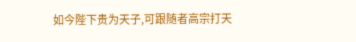如今陛下贵为天子,可跟随者高宗打天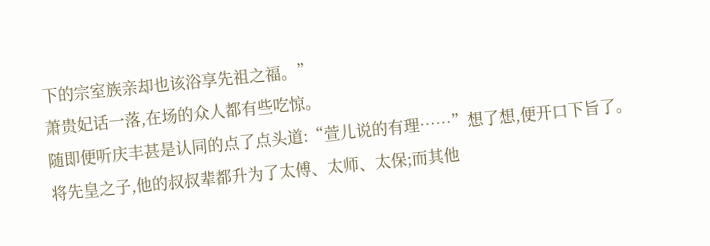下的宗室族亲却也该浴享先祖之福。”
萧贵妃话一落,在场的众人都有些吃惊。
随即便听庆丰甚是认同的点了点头道:“萱儿说的有理……”想了想,便开口下旨了。
将先皇之子,他的叔叔辈都升为了太傅、太师、太保;而其他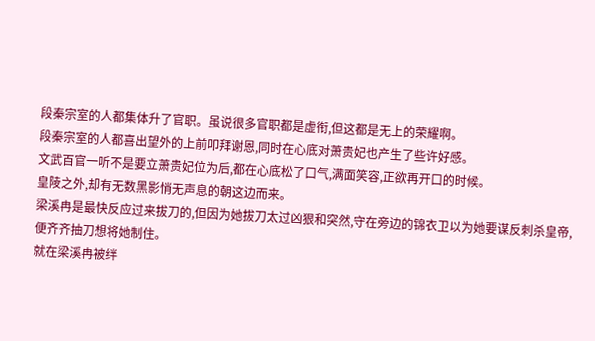段秦宗室的人都集体升了官职。虽说很多官职都是虚衔,但这都是无上的荣耀啊。
段秦宗室的人都喜出望外的上前叩拜谢恩,同时在心底对萧贵妃也产生了些许好感。
文武百官一听不是要立萧贵妃位为后,都在心底松了口气,满面笑容,正欲再开口的时候。
皇陵之外,却有无数黑影悄无声息的朝这边而来。
梁溪冉是最快反应过来拔刀的,但因为她拔刀太过凶狠和突然,守在旁边的锦衣卫以为她要谋反刺杀皇帝,便齐齐抽刀想将她制住。
就在梁溪冉被绊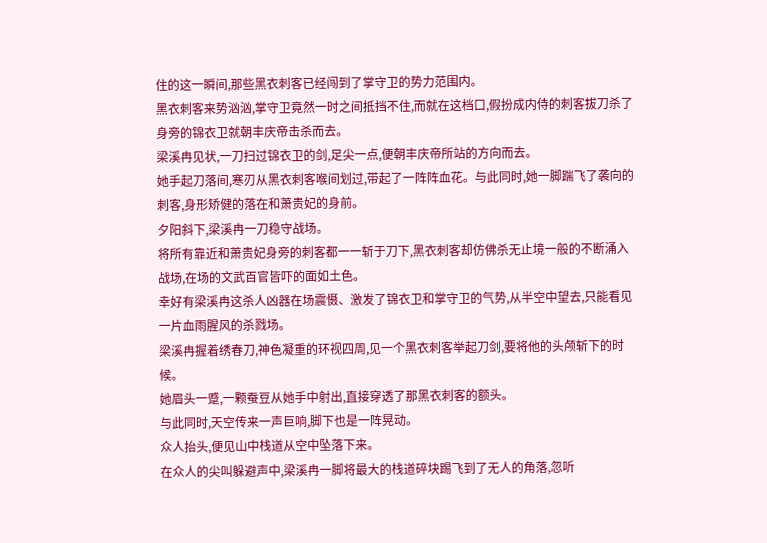住的这一瞬间,那些黑衣刺客已经闯到了掌守卫的势力范围内。
黑衣刺客来势汹汹,掌守卫竟然一时之间抵挡不住,而就在这档口,假扮成内侍的刺客拔刀杀了身旁的锦衣卫就朝丰庆帝击杀而去。
梁溪冉见状,一刀扫过锦衣卫的剑,足尖一点,便朝丰庆帝所站的方向而去。
她手起刀落间,寒刃从黑衣刺客喉间划过,带起了一阵阵血花。与此同时,她一脚踹飞了袭向的刺客,身形矫健的落在和萧贵妃的身前。
夕阳斜下,梁溪冉一刀稳守战场。
将所有靠近和萧贵妃身旁的刺客都一一斩于刀下,黑衣刺客却仿佛杀无止境一般的不断涌入战场,在场的文武百官皆吓的面如土色。
幸好有梁溪冉这杀人凶器在场震慑、激发了锦衣卫和掌守卫的气势,从半空中望去,只能看见一片血雨腥风的杀戮场。
梁溪冉握着绣春刀,神色凝重的环视四周,见一个黑衣刺客举起刀剑,要将他的头颅斩下的时候。
她眉头一蹙,一颗蚕豆从她手中射出,直接穿透了那黑衣刺客的额头。
与此同时,天空传来一声巨响,脚下也是一阵晃动。
众人抬头,便见山中栈道从空中坠落下来。
在众人的尖叫躲避声中,梁溪冉一脚将最大的栈道碎块踢飞到了无人的角落,忽听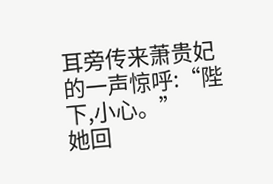耳旁传来萧贵妃的一声惊呼:“陛下,小心。”
她回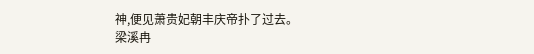神,便见萧贵妃朝丰庆帝扑了过去。
梁溪冉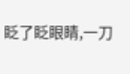眨了眨眼睛,一刀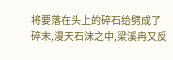将要落在头上的碎石给劈成了碎末,漫天石沫之中,梁溪冉又反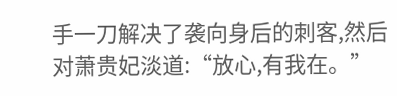手一刀解决了袭向身后的刺客,然后对萧贵妃淡道:“放心,有我在。”